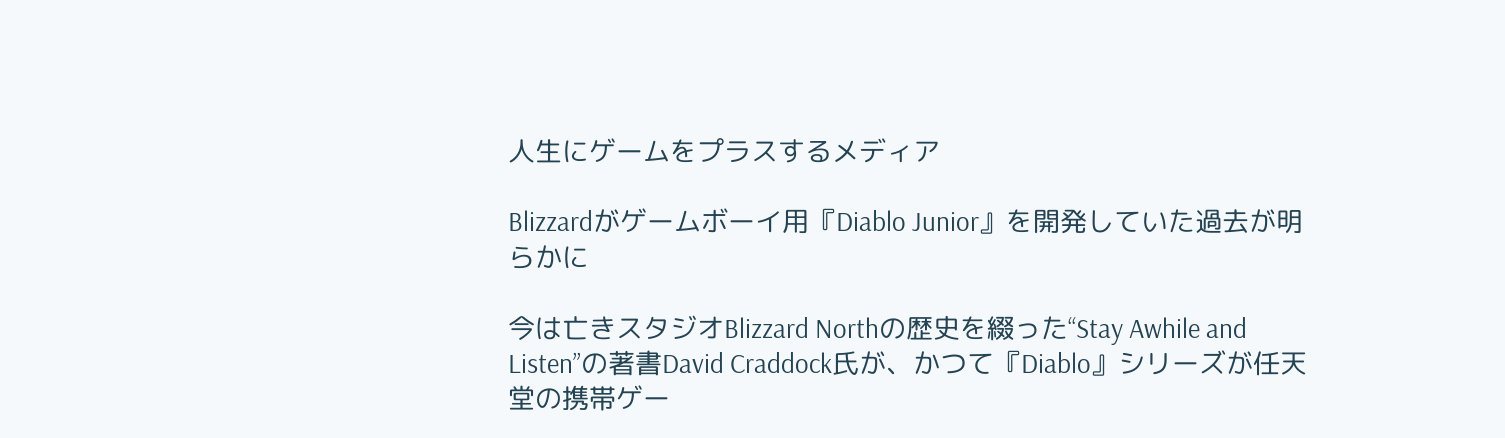人生にゲームをプラスするメディア

Blizzardがゲームボーイ用『Diablo Junior』を開発していた過去が明らかに

今は亡きスタジオBlizzard Northの歴史を綴った“Stay Awhile and Listen”の著書David Craddock氏が、かつて『Diablo』シリーズが任天堂の携帯ゲー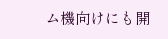ム機向けにも開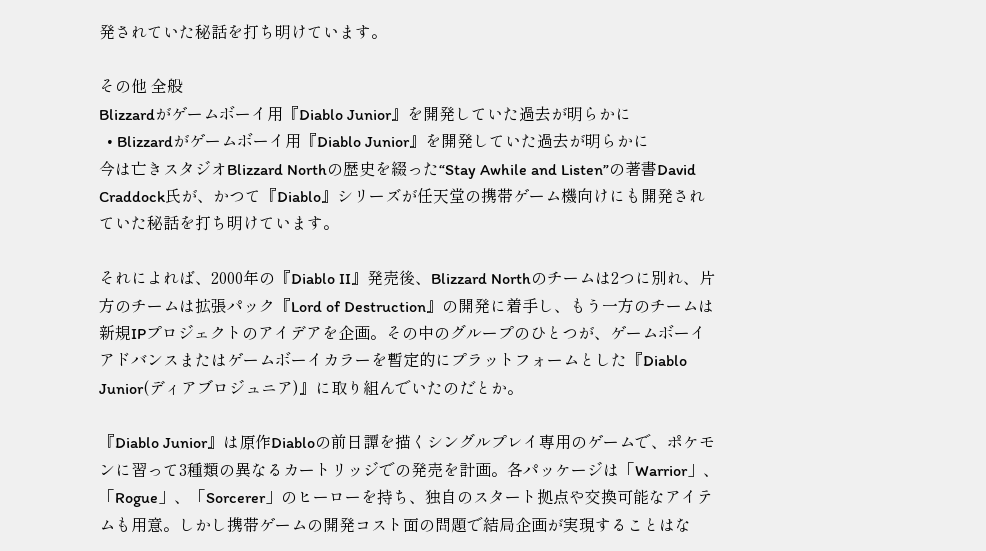発されていた秘話を打ち明けています。

その他 全般
Blizzardがゲームボーイ用『Diablo Junior』を開発していた過去が明らかに
  • Blizzardがゲームボーイ用『Diablo Junior』を開発していた過去が明らかに
今は亡きスタジオBlizzard Northの歴史を綴った“Stay Awhile and Listen”の著書David Craddock氏が、かつて『Diablo』シリーズが任天堂の携帯ゲーム機向けにも開発されていた秘話を打ち明けています。

それによれば、2000年の『Diablo II』発売後、Blizzard Northのチームは2つに別れ、片方のチームは拡張パック『Lord of Destruction』の開発に着手し、もう一方のチームは新規IPプロジェクトのアイデアを企画。その中のグループのひとつが、ゲームボーイアドバンスまたはゲームボーイカラーを暫定的にプラットフォームとした『Diablo Junior(ディアブロジュニア)』に取り組んでいたのだとか。

『Diablo Junior』は原作Diabloの前日譚を描くシングルプレイ専用のゲームで、ポケモンに習って3種類の異なるカートリッジでの発売を計画。各パッケージは「Warrior」、「Rogue」、「Sorcerer」のヒーローを持ち、独自のスタート拠点や交換可能なアイテムも用意。しかし携帯ゲームの開発コスト面の問題で結局企画が実現することはな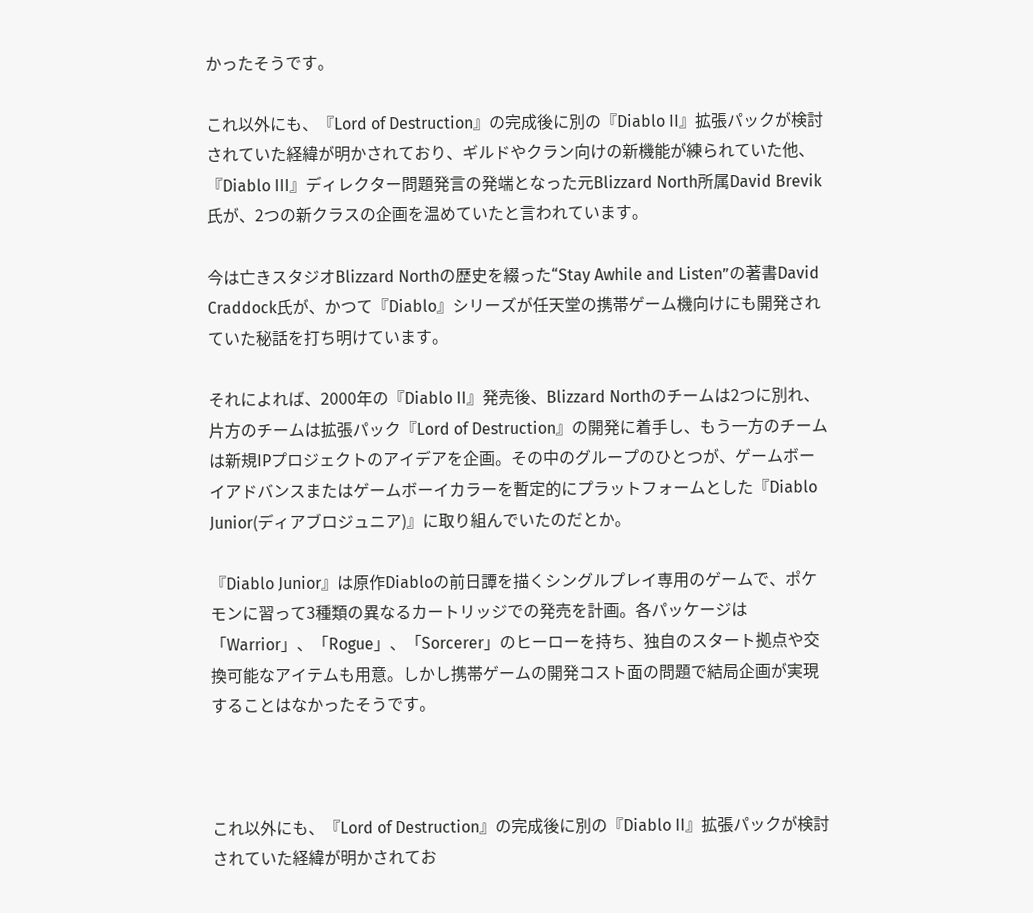かったそうです。

これ以外にも、『Lord of Destruction』の完成後に別の『Diablo II』拡張パックが検討されていた経緯が明かされており、ギルドやクラン向けの新機能が練られていた他、『Diablo III』ディレクター問題発言の発端となった元Blizzard North所属David Brevik氏が、2つの新クラスの企画を温めていたと言われています。

今は亡きスタジオBlizzard Northの歴史を綴った“Stay Awhile and Listen”の著書David Craddock氏が、かつて『Diablo』シリーズが任天堂の携帯ゲーム機向けにも開発されていた秘話を打ち明けています。

それによれば、2000年の『Diablo II』発売後、Blizzard Northのチームは2つに別れ、片方のチームは拡張パック『Lord of Destruction』の開発に着手し、もう一方のチームは新規IPプロジェクトのアイデアを企画。その中のグループのひとつが、ゲームボーイアドバンスまたはゲームボーイカラーを暫定的にプラットフォームとした『Diablo Junior(ディアブロジュニア)』に取り組んでいたのだとか。

『Diablo Junior』は原作Diabloの前日譚を描くシングルプレイ専用のゲームで、ポケモンに習って3種類の異なるカートリッジでの発売を計画。各パッケージは「Warrior」、「Rogue」、「Sorcerer」のヒーローを持ち、独自のスタート拠点や交換可能なアイテムも用意。しかし携帯ゲームの開発コスト面の問題で結局企画が実現することはなかったそうです。



これ以外にも、『Lord of Destruction』の完成後に別の『Diablo II』拡張パックが検討されていた経緯が明かされてお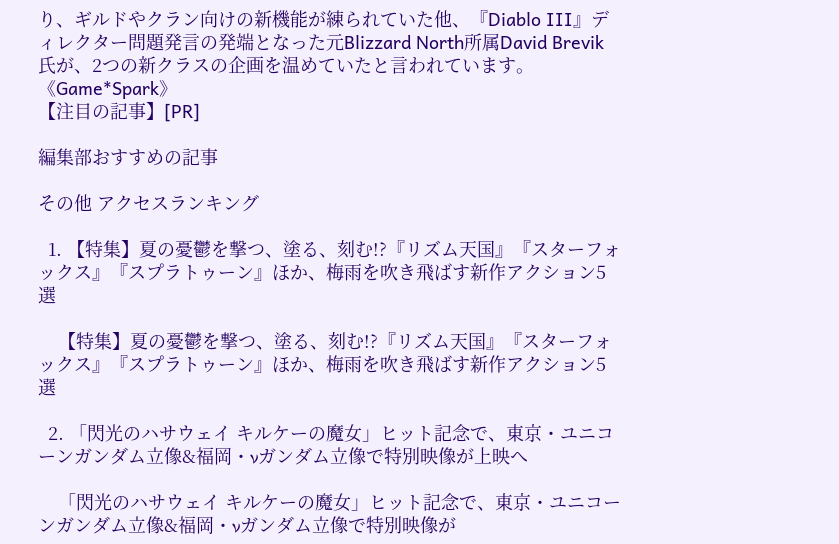り、ギルドやクラン向けの新機能が練られていた他、『Diablo III』ディレクター問題発言の発端となった元Blizzard North所属David Brevik氏が、2つの新クラスの企画を温めていたと言われています。
《Game*Spark》
【注目の記事】[PR]

編集部おすすめの記事

その他 アクセスランキング

  1. 【特集】夏の憂鬱を撃つ、塗る、刻む!?『リズム天国』『スターフォックス』『スプラトゥーン』ほか、梅雨を吹き飛ばす新作アクション5選

    【特集】夏の憂鬱を撃つ、塗る、刻む!?『リズム天国』『スターフォックス』『スプラトゥーン』ほか、梅雨を吹き飛ばす新作アクション5選

  2. 「閃光のハサウェイ キルケーの魔女」ヒット記念で、東京・ユニコーンガンダム立像&福岡・νガンダム立像で特別映像が上映へ

    「閃光のハサウェイ キルケーの魔女」ヒット記念で、東京・ユニコーンガンダム立像&福岡・νガンダム立像で特別映像が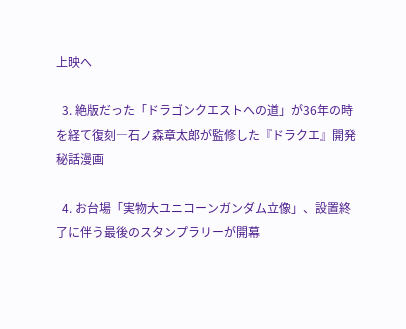上映へ

  3. 絶版だった「ドラゴンクエストへの道」が36年の時を経て復刻―石ノ森章太郎が監修した『ドラクエ』開発秘話漫画

  4. お台場「実物大ユニコーンガンダム立像」、設置終了に伴う最後のスタンプラリーが開幕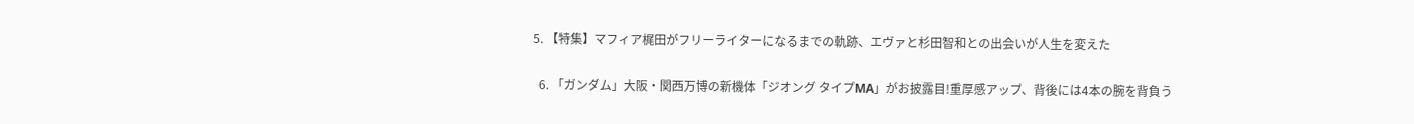5. 【特集】マフィア梶田がフリーライターになるまでの軌跡、エヴァと杉田智和との出会いが人生を変えた

  6. 「ガンダム」大阪・関西万博の新機体「ジオング タイプMA」がお披露目!重厚感アップ、背後には4本の腕を背負う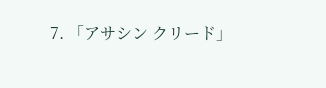7. 「アサシン クリード」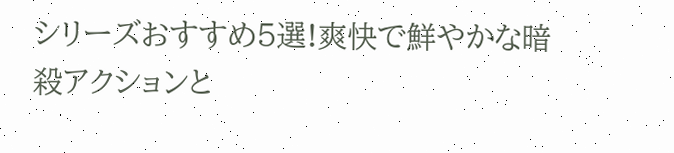シリーズおすすめ5選!爽快で鮮やかな暗殺アクションと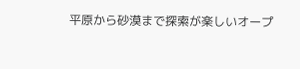平原から砂漠まで探索が楽しいオープ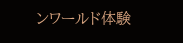ンワールド体験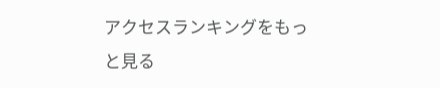アクセスランキングをもっと見る